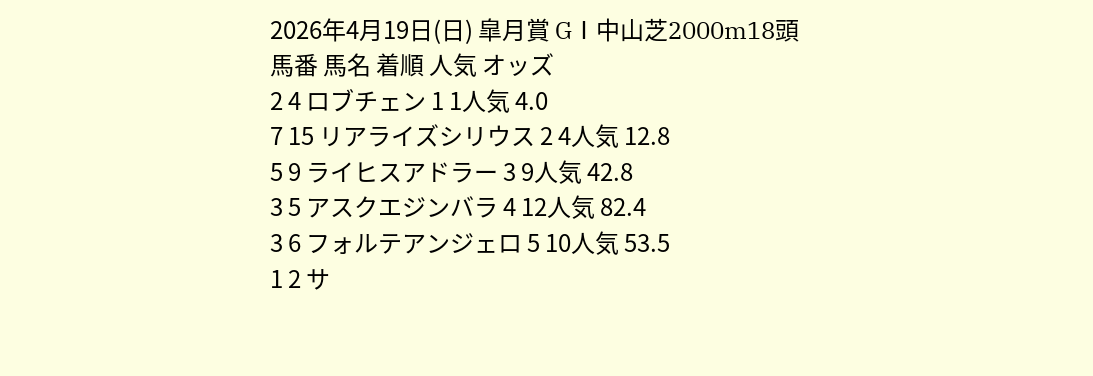2026年4月19日(日) 皐月賞 GⅠ中山芝2000m18頭
馬番 馬名 着順 人気 オッズ
2 4 ロブチェン 1 1人気 4.0
7 15 リアライズシリウス 2 4人気 12.8
5 9 ライヒスアドラー 3 9人気 42.8
3 5 アスクエジンバラ 4 12人気 82.4
3 6 フォルテアンジェロ 5 10人気 53.5
1 2 サ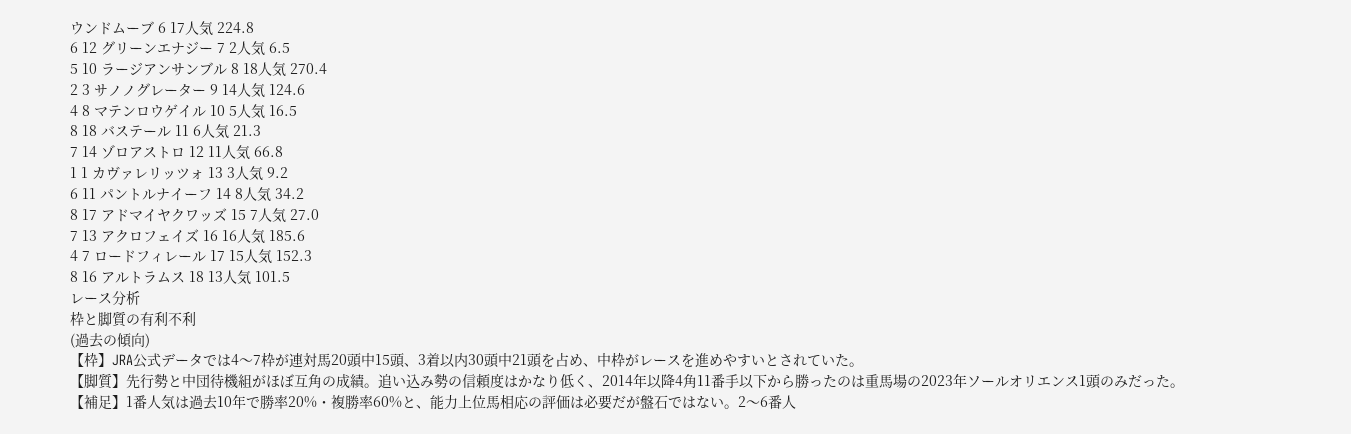ウンドムーブ 6 17人気 224.8
6 12 グリーンエナジー 7 2人気 6.5
5 10 ラージアンサンブル 8 18人気 270.4
2 3 サノノグレーター 9 14人気 124.6
4 8 マテンロウゲイル 10 5人気 16.5
8 18 バステール 11 6人気 21.3
7 14 ゾロアストロ 12 11人気 66.8
1 1 カヴァレリッツォ 13 3人気 9.2
6 11 パントルナイーフ 14 8人気 34.2
8 17 アドマイヤクワッズ 15 7人気 27.0
7 13 アクロフェイズ 16 16人気 185.6
4 7 ロードフィレール 17 15人気 152.3
8 16 アルトラムス 18 13人気 101.5
レース分析
枠と脚質の有利不利
(過去の傾向)
【枠】JRA公式データでは4〜7枠が連対馬20頭中15頭、3着以内30頭中21頭を占め、中枠がレースを進めやすいとされていた。
【脚質】先行勢と中団待機組がほぼ互角の成績。追い込み勢の信頼度はかなり低く、2014年以降4角11番手以下から勝ったのは重馬場の2023年ソールオリエンス1頭のみだった。
【補足】1番人気は過去10年で勝率20%・複勝率60%と、能力上位馬相応の評価は必要だが盤石ではない。2〜6番人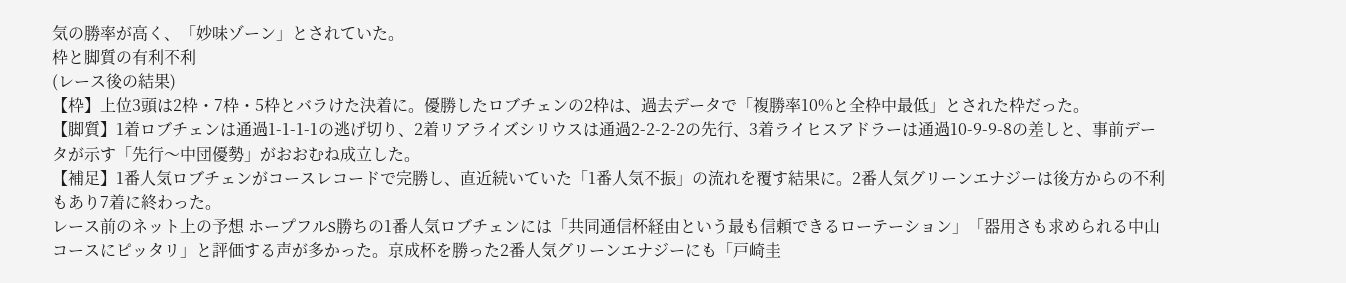気の勝率が高く、「妙味ゾーン」とされていた。
枠と脚質の有利不利
(レース後の結果)
【枠】上位3頭は2枠・7枠・5枠とバラけた決着に。優勝したロブチェンの2枠は、過去データで「複勝率10%と全枠中最低」とされた枠だった。
【脚質】1着ロブチェンは通過1-1-1-1の逃げ切り、2着リアライズシリウスは通過2-2-2-2の先行、3着ライヒスアドラーは通過10-9-9-8の差しと、事前データが示す「先行〜中団優勢」がおおむね成立した。
【補足】1番人気ロブチェンがコースレコードで完勝し、直近続いていた「1番人気不振」の流れを覆す結果に。2番人気グリーンエナジーは後方からの不利もあり7着に終わった。
レース前のネット上の予想 ホープフルS勝ちの1番人気ロブチェンには「共同通信杯経由という最も信頼できるローテーション」「器用さも求められる中山コースにピッタリ」と評価する声が多かった。京成杯を勝った2番人気グリーンエナジーにも「戸崎圭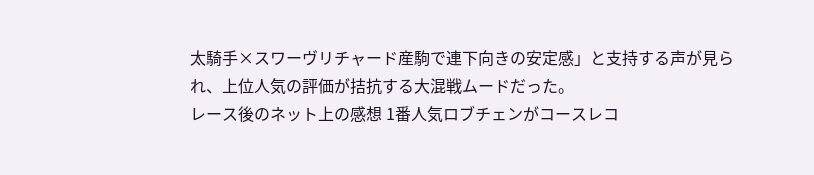太騎手×スワーヴリチャード産駒で連下向きの安定感」と支持する声が見られ、上位人気の評価が拮抗する大混戦ムードだった。
レース後のネット上の感想 1番人気ロブチェンがコースレコ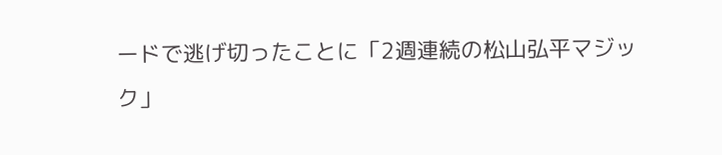ードで逃げ切ったことに「2週連続の松山弘平マジック」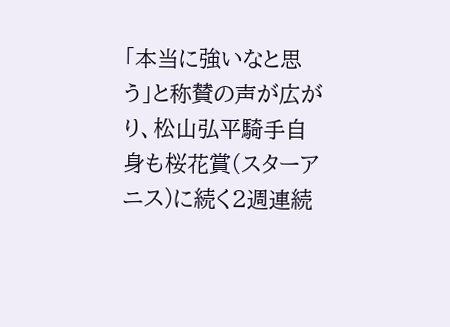「本当に強いなと思う」と称賛の声が広がり、松山弘平騎手自身も桜花賞(スターアニス)に続く2週連続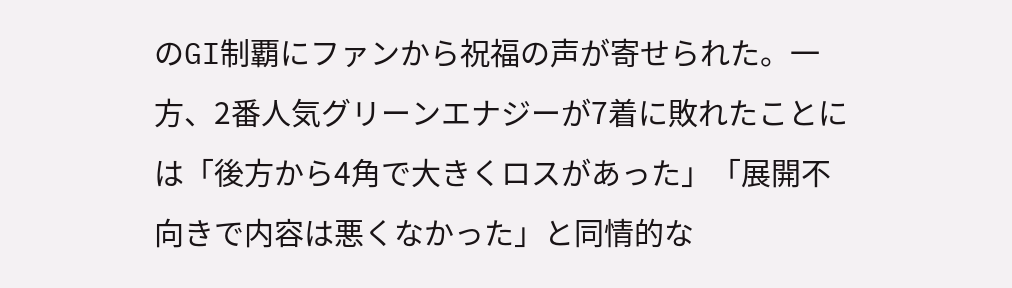のGI制覇にファンから祝福の声が寄せられた。一方、2番人気グリーンエナジーが7着に敗れたことには「後方から4角で大きくロスがあった」「展開不向きで内容は悪くなかった」と同情的な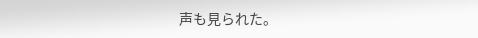声も見られた。